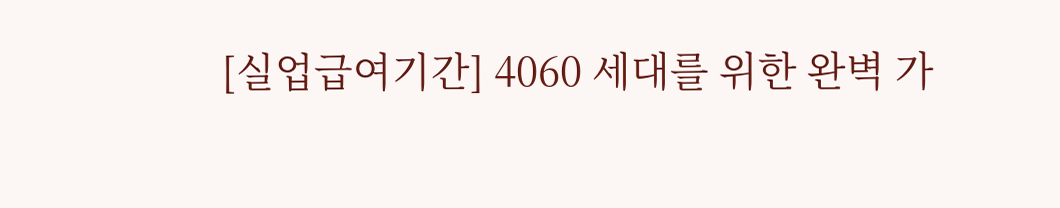[실업급여기간] 4060 세대를 위한 완벽 가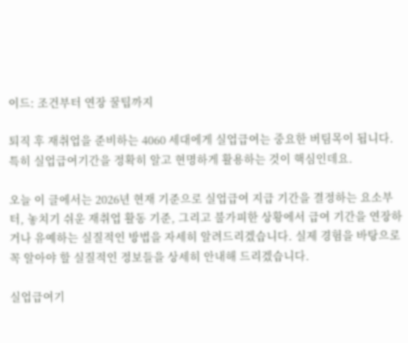이드: 조건부터 연장 꿀팁까지

퇴직 후 재취업을 준비하는 4060 세대에게 실업급여는 중요한 버팀목이 됩니다. 특히 실업급여기간을 정확히 알고 현명하게 활용하는 것이 핵심인데요.

오늘 이 글에서는 2026년 현재 기준으로 실업급여 지급 기간을 결정하는 요소부터, 놓치기 쉬운 재취업 활동 기준, 그리고 불가피한 상황에서 급여 기간을 연장하거나 유예하는 실질적인 방법을 자세히 알려드리겠습니다. 실제 경험을 바탕으로 꼭 알아야 할 실질적인 정보들을 상세히 안내해 드리겠습니다.

실업급여기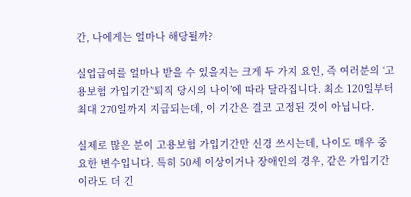간, 나에게는 얼마나 해당될까?

실업급여를 얼마나 받을 수 있을지는 크게 두 가지 요인, 즉 여러분의 ‘고용보험 가입기간’‘퇴직 당시의 나이’에 따라 달라집니다. 최소 120일부터 최대 270일까지 지급되는데, 이 기간은 결코 고정된 것이 아닙니다.

실제로 많은 분이 고용보험 가입기간만 신경 쓰시는데, 나이도 매우 중요한 변수입니다. 특히 50세 이상이거나 장애인의 경우, 같은 가입기간이라도 더 긴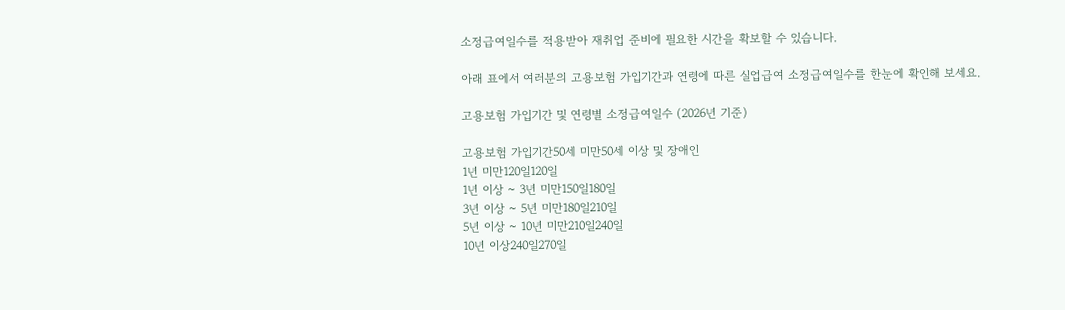소정급여일수를 적용받아 재취업 준비에 필요한 시간을 확보할 수 있습니다.

아래 표에서 여러분의 고용보험 가입기간과 연령에 따른 실업급여 소정급여일수를 한눈에 확인해 보세요.

고용보험 가입기간 및 연령별 소정급여일수 (2026년 기준)

고용보험 가입기간50세 미만50세 이상 및 장애인
1년 미만120일120일
1년 이상 ~ 3년 미만150일180일
3년 이상 ~ 5년 미만180일210일
5년 이상 ~ 10년 미만210일240일
10년 이상240일270일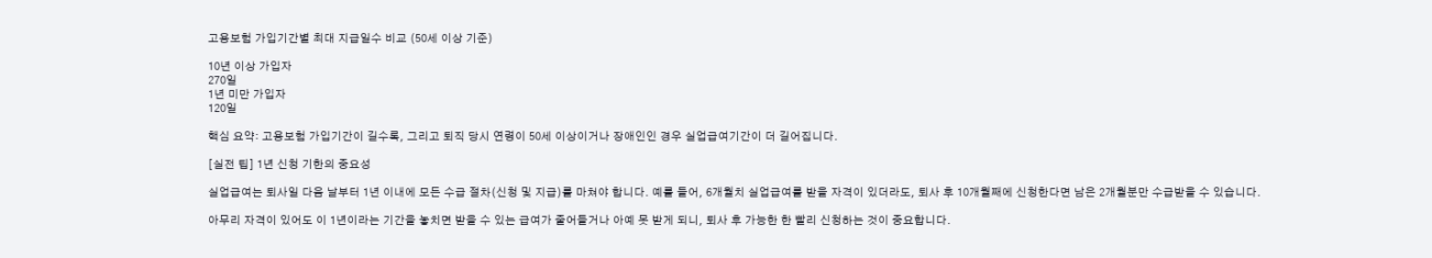고용보험 가입기간별 최대 지급일수 비교 (50세 이상 기준)

10년 이상 가입자
270일
1년 미만 가입자
120일

핵심 요약: 고용보험 가입기간이 길수록, 그리고 퇴직 당시 연령이 50세 이상이거나 장애인인 경우 실업급여기간이 더 길어집니다.

[실전 팁] 1년 신청 기한의 중요성

실업급여는 퇴사일 다음 날부터 1년 이내에 모든 수급 절차(신청 및 지급)를 마쳐야 합니다. 예를 들어, 6개월치 실업급여를 받을 자격이 있더라도, 퇴사 후 10개월째에 신청한다면 남은 2개월분만 수급받을 수 있습니다.

아무리 자격이 있어도 이 1년이라는 기간을 놓치면 받을 수 있는 급여가 줄어들거나 아예 못 받게 되니, 퇴사 후 가능한 한 빨리 신청하는 것이 중요합니다.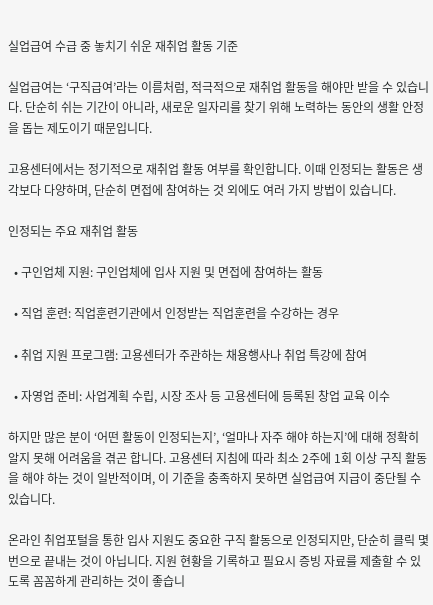실업급여 수급 중 놓치기 쉬운 재취업 활동 기준

실업급여는 ‘구직급여’라는 이름처럼, 적극적으로 재취업 활동을 해야만 받을 수 있습니다. 단순히 쉬는 기간이 아니라, 새로운 일자리를 찾기 위해 노력하는 동안의 생활 안정을 돕는 제도이기 때문입니다.

고용센터에서는 정기적으로 재취업 활동 여부를 확인합니다. 이때 인정되는 활동은 생각보다 다양하며, 단순히 면접에 참여하는 것 외에도 여러 가지 방법이 있습니다.

인정되는 주요 재취업 활동

  • 구인업체 지원: 구인업체에 입사 지원 및 면접에 참여하는 활동

  • 직업 훈련: 직업훈련기관에서 인정받는 직업훈련을 수강하는 경우

  • 취업 지원 프로그램: 고용센터가 주관하는 채용행사나 취업 특강에 참여

  • 자영업 준비: 사업계획 수립, 시장 조사 등 고용센터에 등록된 창업 교육 이수

하지만 많은 분이 ‘어떤 활동이 인정되는지’, ‘얼마나 자주 해야 하는지’에 대해 정확히 알지 못해 어려움을 겪곤 합니다. 고용센터 지침에 따라 최소 2주에 1회 이상 구직 활동을 해야 하는 것이 일반적이며, 이 기준을 충족하지 못하면 실업급여 지급이 중단될 수 있습니다.

온라인 취업포털을 통한 입사 지원도 중요한 구직 활동으로 인정되지만, 단순히 클릭 몇 번으로 끝내는 것이 아닙니다. 지원 현황을 기록하고 필요시 증빙 자료를 제출할 수 있도록 꼼꼼하게 관리하는 것이 좋습니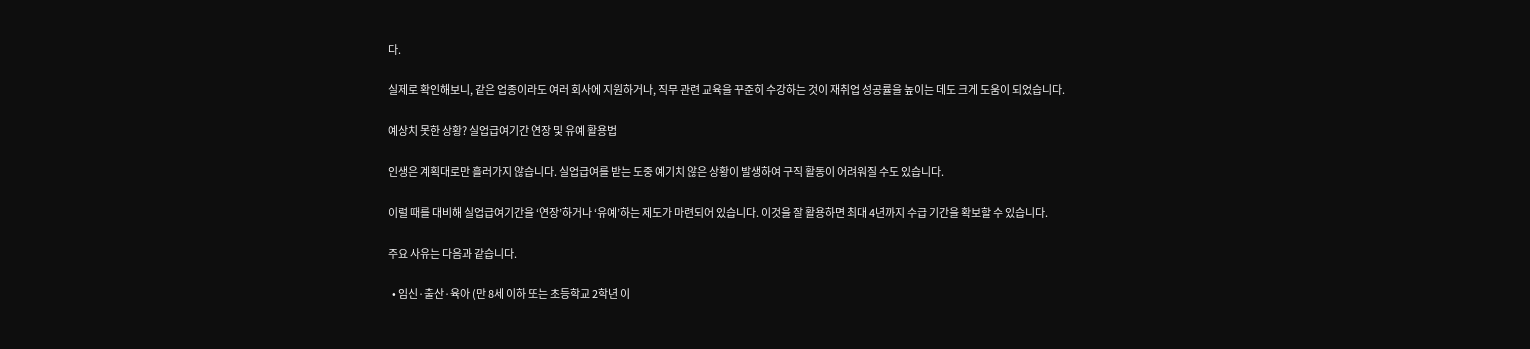다.

실제로 확인해보니, 같은 업종이라도 여러 회사에 지원하거나, 직무 관련 교육을 꾸준히 수강하는 것이 재취업 성공률을 높이는 데도 크게 도움이 되었습니다.

예상치 못한 상황? 실업급여기간 연장 및 유예 활용법

인생은 계획대로만 흘러가지 않습니다. 실업급여를 받는 도중 예기치 않은 상황이 발생하여 구직 활동이 어려워질 수도 있습니다.

이럴 때를 대비해 실업급여기간을 ‘연장’하거나 ‘유예’하는 제도가 마련되어 있습니다. 이것을 잘 활용하면 최대 4년까지 수급 기간을 확보할 수 있습니다.

주요 사유는 다음과 같습니다.

  • 임신·출산·육아 (만 8세 이하 또는 초등학교 2학년 이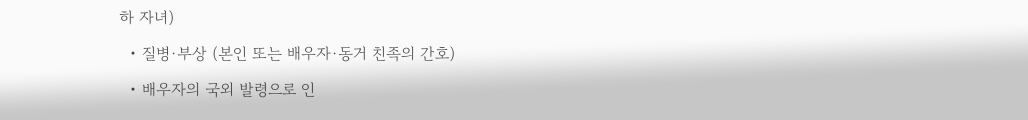하 자녀)

  • 질병·부상 (본인 또는 배우자·동거 친족의 간호)

  • 배우자의 국외 발령으로 인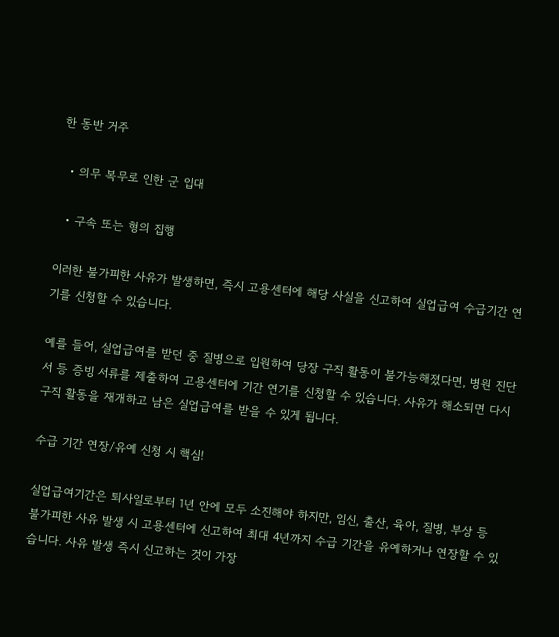한 동반 거주

  • 의무 복무로 인한 군 입대

  • 구속 또는 형의 집행

이러한 불가피한 사유가 발생하면, 즉시 고용센터에 해당 사실을 신고하여 실업급여 수급기간 연기를 신청할 수 있습니다.

예를 들어, 실업급여를 받던 중 질병으로 입원하여 당장 구직 활동이 불가능해졌다면, 병원 진단서 등 증빙 서류를 제출하여 고용센터에 기간 연기를 신청할 수 있습니다. 사유가 해소되면 다시 구직 활동을 재개하고 남은 실업급여를 받을 수 있게 됩니다.

수급 기간 연장/유예 신청 시 핵심!

실업급여기간은 퇴사일로부터 1년 안에 모두 소진해야 하지만, 임신, 출산, 육아, 질병, 부상 등 불가피한 사유 발생 시 고용센터에 신고하여 최대 4년까지 수급 기간을 유예하거나 연장할 수 있습니다. 사유 발생 즉시 신고하는 것이 가장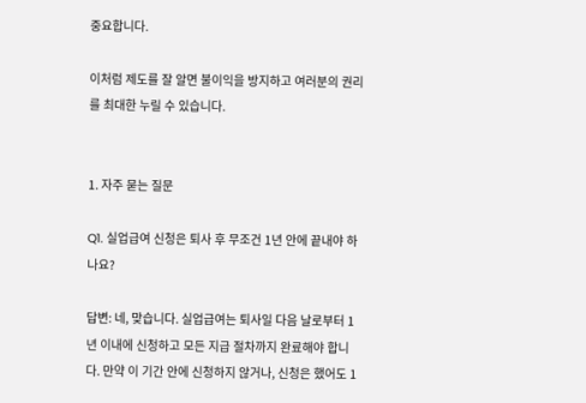중요합니다.

이처럼 제도를 잘 알면 불이익을 방지하고 여러분의 권리를 최대한 누릴 수 있습니다.


1. 자주 묻는 질문

Q1. 실업급여 신청은 퇴사 후 무조건 1년 안에 끝내야 하나요?

답변: 네, 맞습니다. 실업급여는 퇴사일 다음 날로부터 1년 이내에 신청하고 모든 지급 절차까지 완료해야 합니다. 만약 이 기간 안에 신청하지 않거나, 신청은 했어도 1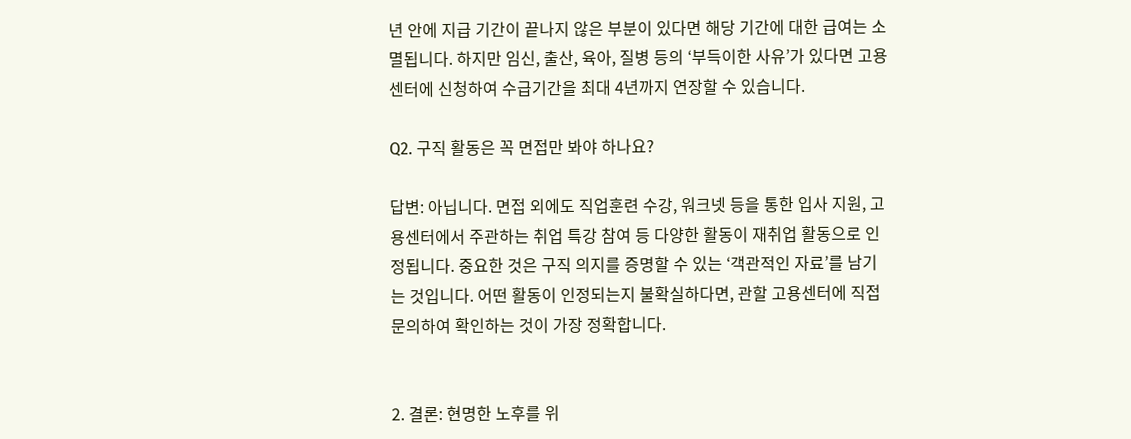년 안에 지급 기간이 끝나지 않은 부분이 있다면 해당 기간에 대한 급여는 소멸됩니다. 하지만 임신, 출산, 육아, 질병 등의 ‘부득이한 사유’가 있다면 고용센터에 신청하여 수급기간을 최대 4년까지 연장할 수 있습니다.

Q2. 구직 활동은 꼭 면접만 봐야 하나요?

답변: 아닙니다. 면접 외에도 직업훈련 수강, 워크넷 등을 통한 입사 지원, 고용센터에서 주관하는 취업 특강 참여 등 다양한 활동이 재취업 활동으로 인정됩니다. 중요한 것은 구직 의지를 증명할 수 있는 ‘객관적인 자료’를 남기는 것입니다. 어떤 활동이 인정되는지 불확실하다면, 관할 고용센터에 직접 문의하여 확인하는 것이 가장 정확합니다.


2. 결론: 현명한 노후를 위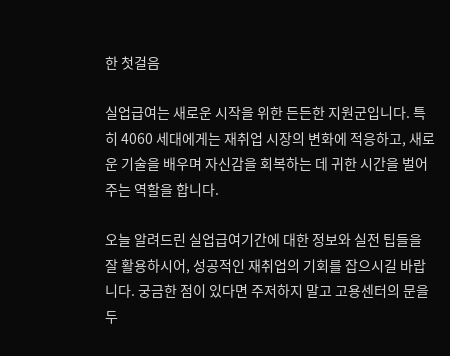한 첫걸음

실업급여는 새로운 시작을 위한 든든한 지원군입니다. 특히 4060 세대에게는 재취업 시장의 변화에 적응하고, 새로운 기술을 배우며 자신감을 회복하는 데 귀한 시간을 벌어주는 역할을 합니다.

오늘 알려드린 실업급여기간에 대한 정보와 실전 팁들을 잘 활용하시어, 성공적인 재취업의 기회를 잡으시길 바랍니다. 궁금한 점이 있다면 주저하지 말고 고용센터의 문을 두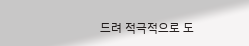드려 적극적으로 도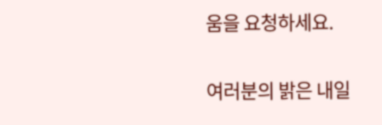움을 요청하세요.

여러분의 밝은 내일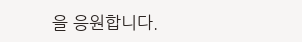을 응원합니다.